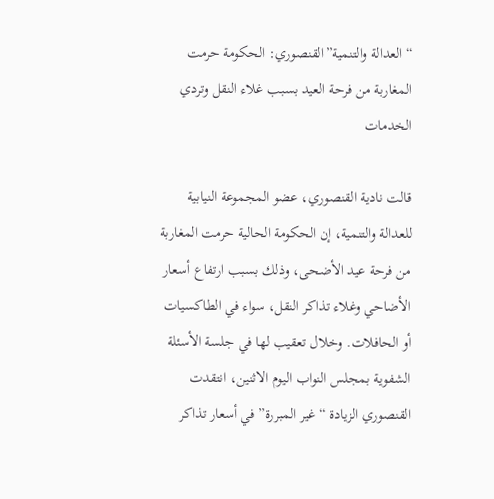“العدالة والتنمية”القنصوري: الحكومة حرمت المغاربة من فرحة العيد بسبب غلاء النقل وتردي الخدمات

قالت نادية القنصوري، عضو المجموعة النيابية للعدالة والتنمية، إن الحكومة الحالية حرمت المغاربة من فرحة عيد الأضحى، وذلك بسبب ارتفاع أسعار الأضاحي وغلاء تذاكر النقل، سواء في الطاكسيات أو الحافلات. وخلال تعقيب لها في جلسة الأسئلة الشفوية بمجلس النواب اليوم الاثنين، انتقدت القنصوري الزيادة “غير المبررة” في أسعار تذاكر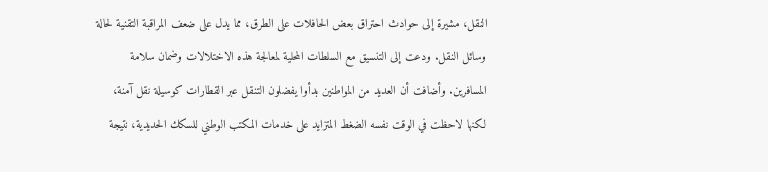النقل، مشيرة إلى حوادث احتراق بعض الحافلات على الطرق، مما يدل على ضعف المراقبة التقنية لحالة وسائل النقل. ودعت إلى التنسيق مع السلطات المحلية لمعالجة هذه الاختلالات وضمان سلامة المسافرين. وأضافت أن العديد من المواطنين بدأوا يفضلون التنقل عبر القطارات كوسيلة نقل آمنة، لكنها لاحظت في الوقت نفسه الضغط المتزايد على خدمات المكتب الوطني للسكك الحديدية، نتيجة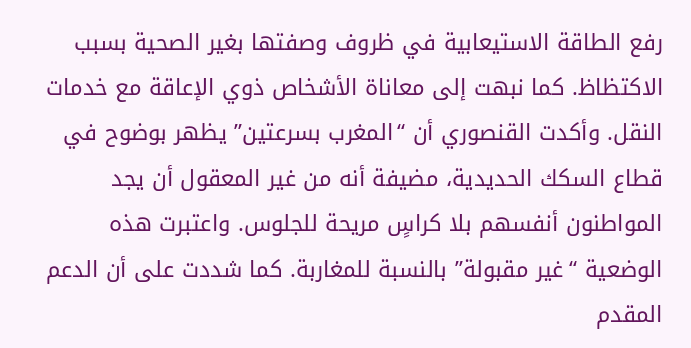رفع الطاقة الاستيعابية في ظروف وصفتها بغير الصحية بسبب الاكتظاظ. كما نبهت إلى معاناة الأشخاص ذوي الإعاقة مع خدمات النقل. وأكدت القنصوري أن “المغرب بسرعتين” يظهر بوضوح في قطاع السكك الحديدية، مضيفة أنه من غير المعقول أن يجد المواطنون أنفسهم بلا كراسٍ مريحة للجلوس. واعتبرت هذه الوضعية “غير مقبولة” بالنسبة للمغاربة. كما شددت على أن الدعم المقدم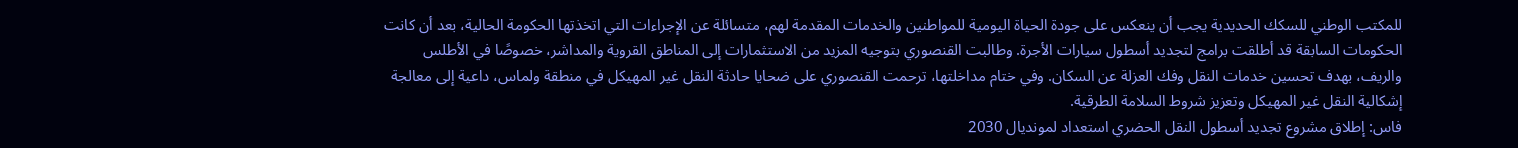للمكتب الوطني للسكك الحديدية يجب أن ينعكس على جودة الحياة اليومية للمواطنين والخدمات المقدمة لهم، متسائلة عن الإجراءات التي اتخذتها الحكومة الحالية، بعد أن كانت الحكومات السابقة قد أطلقت برامج لتجديد أسطول سيارات الأجرة. وطالبت القنصوري بتوجيه المزيد من الاستثمارات إلى المناطق القروية والمداشر، خصوصًا في الأطلس والريف، بهدف تحسين خدمات النقل وفك العزلة عن السكان. وفي ختام مداخلتها، ترحمت القنصوري على ضحايا حادثة النقل غير المهيكل في منطقة ولماس، داعية إلى معالجة إشكالية النقل غير المهيكل وتعزيز شروط السلامة الطرقية.
فاس: إطلاق مشروع تجديد أسطول النقل الحضري استعداد لمونديال 2030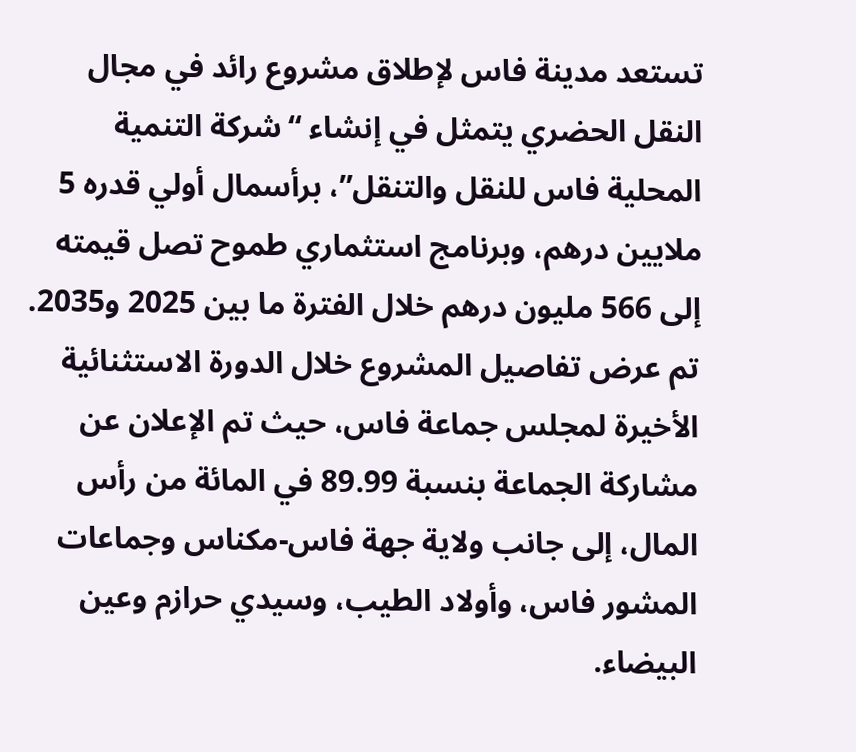تستعد مدينة فاس لإطلاق مشروع رائد في مجال النقل الحضري يتمثل في إنشاء “شركة التنمية المحلية فاس للنقل والتنقل”، برأسمال أولي قدره 5 ملايين درهم، وبرنامج استثماري طموح تصل قيمته إلى 566 مليون درهم خلال الفترة ما بين 2025 و2035. تم عرض تفاصيل المشروع خلال الدورة الاستثنائية الأخيرة لمجلس جماعة فاس، حيث تم الإعلان عن مشاركة الجماعة بنسبة 89.99 في المائة من رأس المال، إلى جانب ولاية جهة فاس-مكناس وجماعات المشور فاس، وأولاد الطيب، وسيدي حرازم وعين البيضاء.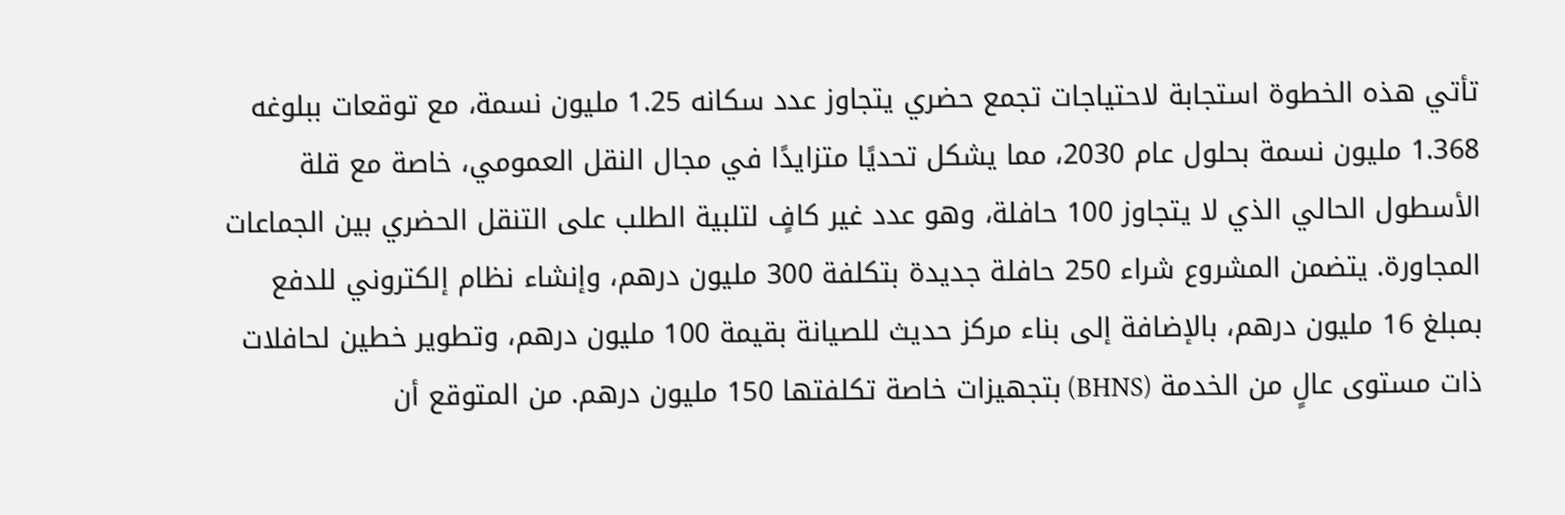تأتي هذه الخطوة استجابة لاحتياجات تجمع حضري يتجاوز عدد سكانه 1.25 مليون نسمة، مع توقعات ببلوغه 1.368 مليون نسمة بحلول عام 2030، مما يشكل تحديًا متزايدًا في مجال النقل العمومي، خاصة مع قلة الأسطول الحالي الذي لا يتجاوز 100 حافلة، وهو عدد غير كافٍ لتلبية الطلب على التنقل الحضري بين الجماعات المجاورة. يتضمن المشروع شراء 250 حافلة جديدة بتكلفة 300 مليون درهم، وإنشاء نظام إلكتروني للدفع بمبلغ 16 مليون درهم، بالإضافة إلى بناء مركز حديث للصيانة بقيمة 100 مليون درهم، وتطوير خطين لحافلات ذات مستوى عالٍ من الخدمة (BHNS) بتجهيزات خاصة تكلفتها 150 مليون درهم. من المتوقع أن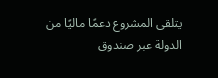يتلقى المشروع دعمًا ماليًا من الدولة عبر صندوق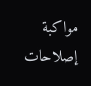مواكبة إصلاحات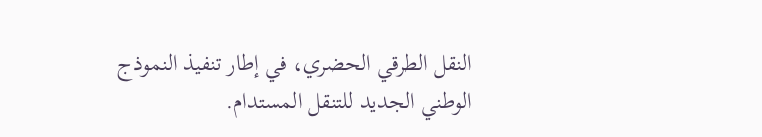النقل الطرقي الحضري، في إطار تنفيذ النموذج الوطني الجديد للتنقل المستدام.